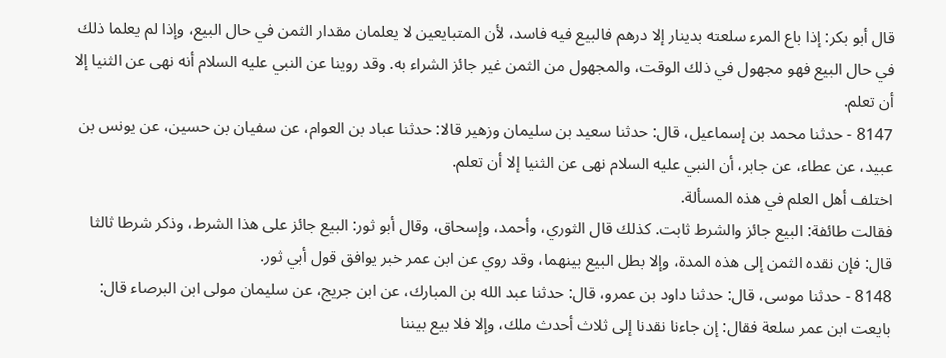قال أبو بكر: إذا باع المرء سلعته بدينار إلا درهم فالبيع فيه فاسد، لأن المتبايعين لا يعلمان مقدار الثمن في حال البيع، وإذا لم يعلما ذلك في حال البيع فهو مجهول في ذلك الوقت، والمجهول من الثمن غير جائز الشراء به. وقد روينا عن النبي عليه السلام أنه نهى عن الثنيا إلا أن تعلم.
8147 - حدثنا محمد بن إسماعيل، قال: حدثنا سعيد بن سليمان وزهير قالا: حدثنا عباد بن العوام، عن سفيان بن حسين، عن يونس بن عبيد، عن عطاء، عن جابر، أن النبي عليه السلام نهى عن الثنيا إلا أن تعلم.
اختلف أهل العلم في هذه المسألة.
فقالت طائفة: البيع جائز والشرط ثابت. كذلك قال الثوري، وأحمد، وإسحاق، وقال أبو ثور: البيع جائز على هذا الشرط، وذكر شرطا ثالثا قال: فإن نقده الثمن إلى هذه المدة، وإلا بطل البيع بينهما، وقد روي عن ابن عمر خبر يوافق قول أبي ثور.
8148 - حدثنا موسى، قال: حدثنا داود بن عمرو، قال: حدثنا عبد الله بن المبارك، عن ابن جريج، عن سليمان مولى ابن البرصاء قال: بايعت ابن عمر سلعة فقال: إن جاءنا نقدنا إلى ثلاث أحدث ملك، وإلا فلا بيع بيننا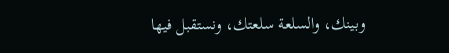وبينك، والسلعة سلعتك، ونستقبل فيها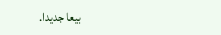بيعا جديدا.